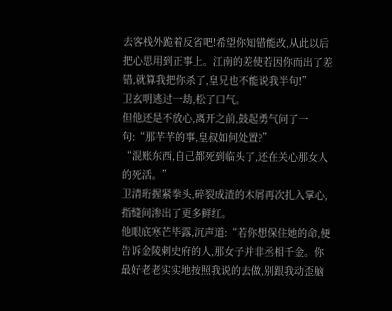去客栈外跪着反省吧!希望你知错能改,从此以后把心思用到正事上。江南的差使若因你而出了差错,就算我把你杀了,皇兄也不能说我半句!”
卫玄明逃过一劫,松了口气。
但他还是不放心,离开之前,鼓起勇气问了一句:“那芊芊的事,皇叔如何处置?”
“混账东西,自己都死到临头了,还在关心那女人的死活。”
卫清珩握紧拳头,碎裂成渣的木屑再次扎入掌心,指缝间渗出了更多鲜红。
他眼底寒芒毕露,沉声道:“若你想保住她的命,便告诉金陵刺史府的人,那女子并非丞相千金。你最好老老实实地按照我说的去做,别跟我动歪脑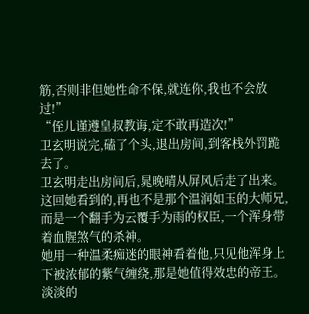筋,否则非但她性命不保,就连你,我也不会放过!”
“侄儿谨遵皇叔教诲,定不敢再造次!”
卫玄明说完,磕了个头,退出房间,到客栈外罚跪去了。
卫玄明走出房间后,晁晚晴从屏风后走了出来。这回她看到的,再也不是那个温润如玉的大师兄,而是一个翻手为云覆手为雨的权臣,一个浑身带着血腥煞气的杀神。
她用一种温柔痴迷的眼神看着他,只见他浑身上下被浓郁的紫气缠绕,那是她值得效忠的帝王。
淡淡的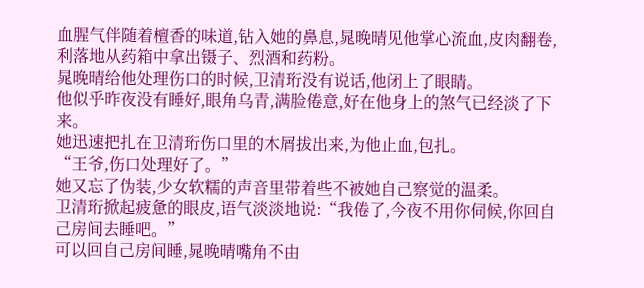血腥气伴随着檀香的味道,钻入她的鼻息,晁晚晴见他掌心流血,皮肉翻卷,利落地从药箱中拿出镊子、烈酒和药粉。
晁晚晴给他处理伤口的时候,卫清珩没有说话,他闭上了眼睛。
他似乎昨夜没有睡好,眼角乌青,满脸倦意,好在他身上的煞气已经淡了下来。
她迅速把扎在卫清珩伤口里的木屑拔出来,为他止血,包扎。
“王爷,伤口处理好了。”
她又忘了伪装,少女软糯的声音里带着些不被她自己察觉的温柔。
卫清珩掀起疲惫的眼皮,语气淡淡地说:“我倦了,今夜不用你伺候,你回自己房间去睡吧。”
可以回自己房间睡,晁晚晴嘴角不由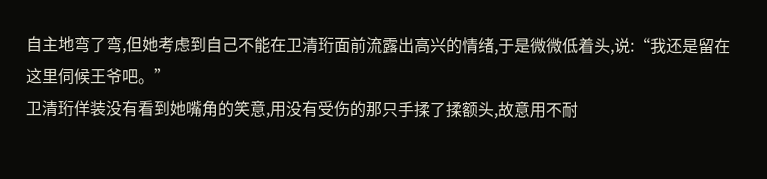自主地弯了弯,但她考虑到自己不能在卫清珩面前流露出高兴的情绪,于是微微低着头,说:“我还是留在这里伺候王爷吧。”
卫清珩佯装没有看到她嘴角的笑意,用没有受伤的那只手揉了揉额头,故意用不耐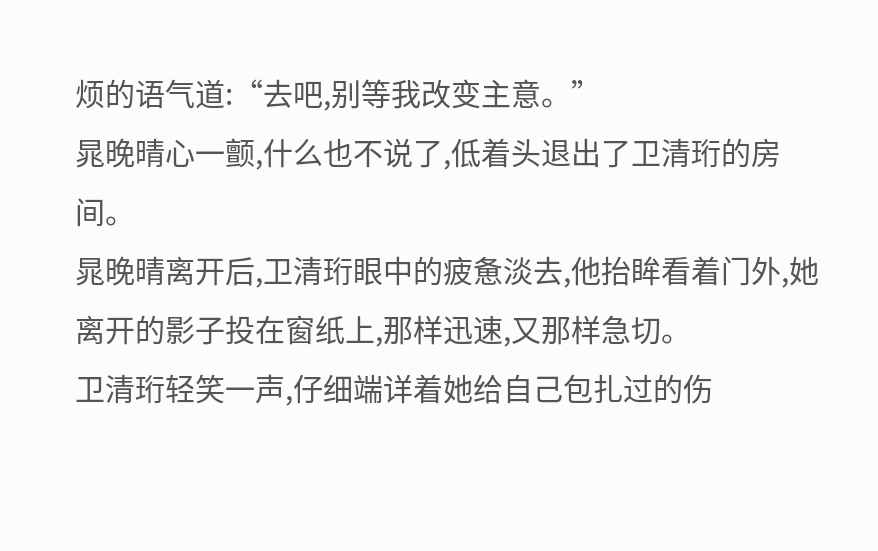烦的语气道:“去吧,别等我改变主意。”
晁晚晴心一颤,什么也不说了,低着头退出了卫清珩的房间。
晁晚晴离开后,卫清珩眼中的疲惫淡去,他抬眸看着门外,她离开的影子投在窗纸上,那样迅速,又那样急切。
卫清珩轻笑一声,仔细端详着她给自己包扎过的伤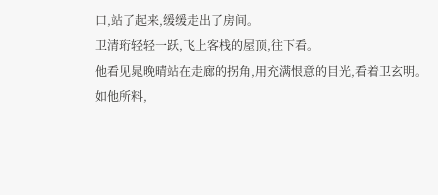口,站了起来,缓缓走出了房间。
卫清珩轻轻一跃,飞上客栈的屋顶,往下看。
他看见晁晚晴站在走廊的拐角,用充满恨意的目光,看着卫玄明。
如他所料,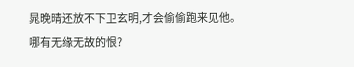晁晚晴还放不下卫玄明,才会偷偷跑来见他。
哪有无缘无故的恨?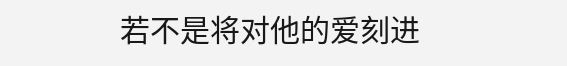若不是将对他的爱刻进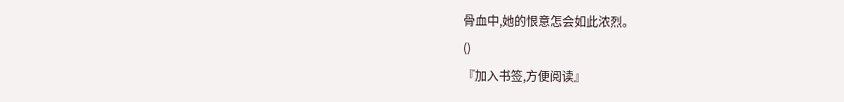骨血中,她的恨意怎会如此浓烈。
()
『加入书签,方便阅读』